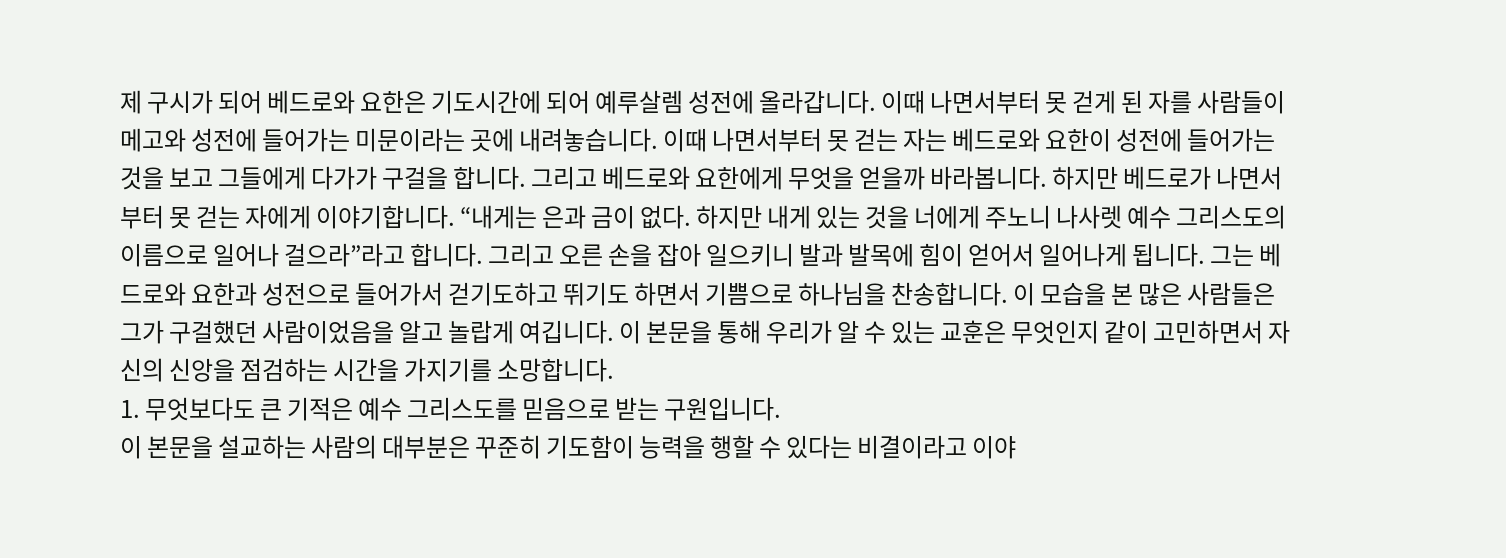제 구시가 되어 베드로와 요한은 기도시간에 되어 예루살렘 성전에 올라갑니다. 이때 나면서부터 못 걷게 된 자를 사람들이 메고와 성전에 들어가는 미문이라는 곳에 내려놓습니다. 이때 나면서부터 못 걷는 자는 베드로와 요한이 성전에 들어가는 것을 보고 그들에게 다가가 구걸을 합니다. 그리고 베드로와 요한에게 무엇을 얻을까 바라봅니다. 하지만 베드로가 나면서부터 못 걷는 자에게 이야기합니다. “내게는 은과 금이 없다. 하지만 내게 있는 것을 너에게 주노니 나사렛 예수 그리스도의 이름으로 일어나 걸으라”라고 합니다. 그리고 오른 손을 잡아 일으키니 발과 발목에 힘이 얻어서 일어나게 됩니다. 그는 베드로와 요한과 성전으로 들어가서 걷기도하고 뛰기도 하면서 기쁨으로 하나님을 찬송합니다. 이 모습을 본 많은 사람들은 그가 구걸했던 사람이었음을 알고 놀랍게 여깁니다. 이 본문을 통해 우리가 알 수 있는 교훈은 무엇인지 같이 고민하면서 자신의 신앙을 점검하는 시간을 가지기를 소망합니다.
1. 무엇보다도 큰 기적은 예수 그리스도를 믿음으로 받는 구원입니다.
이 본문을 설교하는 사람의 대부분은 꾸준히 기도함이 능력을 행할 수 있다는 비결이라고 이야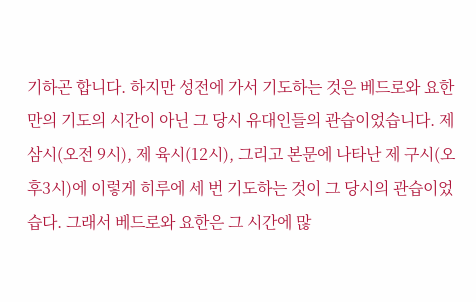기하곤 합니다. 하지만 성전에 가서 기도하는 것은 베드로와 요한만의 기도의 시간이 아닌 그 당시 유대인들의 관습이었습니다. 제 삼시(오전 9시), 제 육시(12시), 그리고 본문에 나타난 제 구시(오후3시)에 이렇게 히루에 세 번 기도하는 것이 그 당시의 관습이었습다. 그래서 베드로와 요한은 그 시간에 많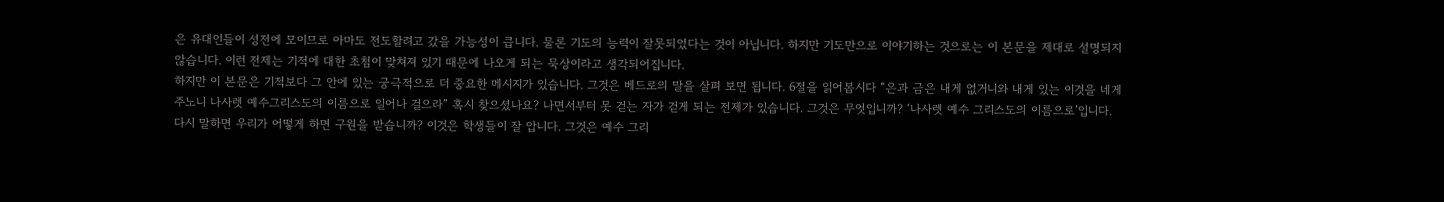은 유대인들이 성전에 모이므로 아마도 전도할려고 갔을 가능성이 큽니다. 물론 기도의 능력이 잘못되었다는 것이 아닙니다. 하지만 기도만으로 이야기하는 것으로는 이 본문을 제대로 설명되지 않습니다. 이런 전제는 기적에 대한 초첨이 맞쳐져 있기 때문에 나오게 되는 묵상이라고 생각되어집니다.
하지만 이 본문은 기적보다 그 안에 있는 궁극적으로 더 중요한 메시지가 있습니다. 그것은 베드로의 말을 살펴 보면 됩니다. 6절을 읽어봅시다 “은과 금은 내게 없거니와 내게 있는 이것을 네게 주노니 나사렛 예수그리스도의 이름으로 일어나 걸으라” 혹시 찾으셨나요? 나면서부터 못 걷는 자가 걷게 되는 전제가 있습니다. 그것은 무엇입니까? ‘나사렛 예수 그리스도의 이름으로’입니다. 다시 말하면 우리가 어떻게 하면 구원을 받습니까? 이것은 학생들이 잘 압니다. 그것은 예수 그리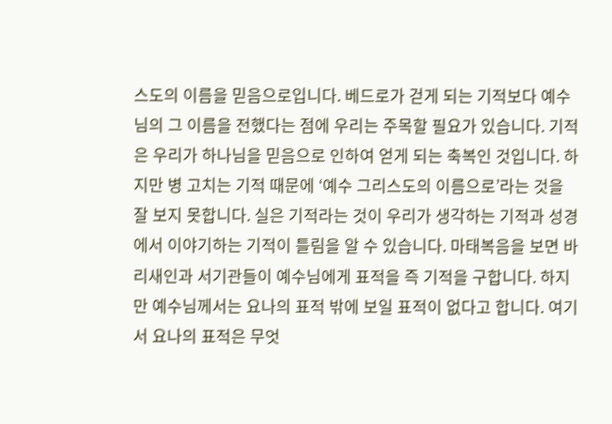스도의 이름을 믿음으로입니다. 베드로가 걷게 되는 기적보다 예수님의 그 이름을 전했다는 점에 우리는 주목할 필요가 있습니다. 기적은 우리가 하나님을 믿음으로 인하여 얻게 되는 축복인 것입니다. 하지만 병 고치는 기적 때문에 ‘예수 그리스도의 이름으로’라는 것을 잘 보지 못합니다. 실은 기적라는 것이 우리가 생각하는 기적과 성경에서 이야기하는 기적이 틀림을 알 수 있습니다. 마태복음을 보면 바리새인과 서기관들이 예수님에게 표적을 즉 기적을 구합니다. 하지만 예수님께서는 요나의 표적 밖에 보일 표적이 없다고 합니다. 여기서 요나의 표적은 무엇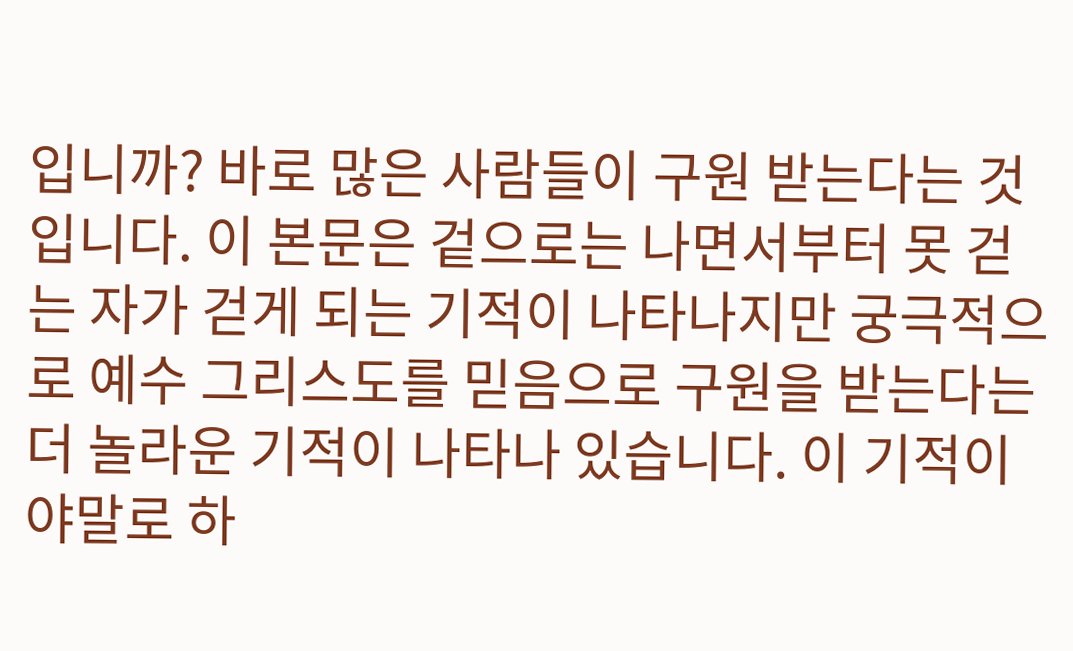입니까? 바로 많은 사람들이 구원 받는다는 것입니다. 이 본문은 겉으로는 나면서부터 못 걷는 자가 걷게 되는 기적이 나타나지만 궁극적으로 예수 그리스도를 믿음으로 구원을 받는다는 더 놀라운 기적이 나타나 있습니다. 이 기적이야말로 하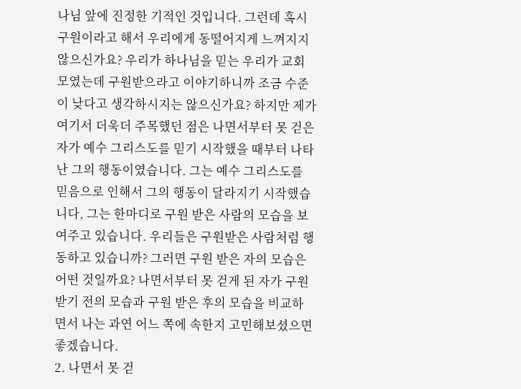나님 앞에 진정한 기적인 것입니다. 그런데 혹시 구원이라고 해서 우리에게 동떨어지게 느껴지지 않으신가요? 우리가 하나님을 믿는 우리가 교회 모였는데 구원받으라고 이야기하니까 조금 수준이 낮다고 생각하시지는 않으신가요? 하지만 제가 여기서 더욱더 주목했던 점은 나면서부터 못 걷은 자가 예수 그리스도를 믿기 시작했을 때부터 나타난 그의 행동이였습니다. 그는 예수 그리스도를 믿음으로 인해서 그의 행동이 달라지기 시작했습니다, 그는 한마디로 구원 받은 사람의 모습을 보여주고 있습니다. 우리들은 구원받은 사람처럼 행동하고 있습니까? 그러면 구원 받은 자의 모습은 어떤 것일까요? 나면서부터 못 걷게 된 자가 구원 받기 전의 모습과 구원 받은 후의 모습을 비교하면서 나는 과연 어느 쪽에 속한지 고민해보셨으면 좋겠습니다.
2. 나면서 못 걷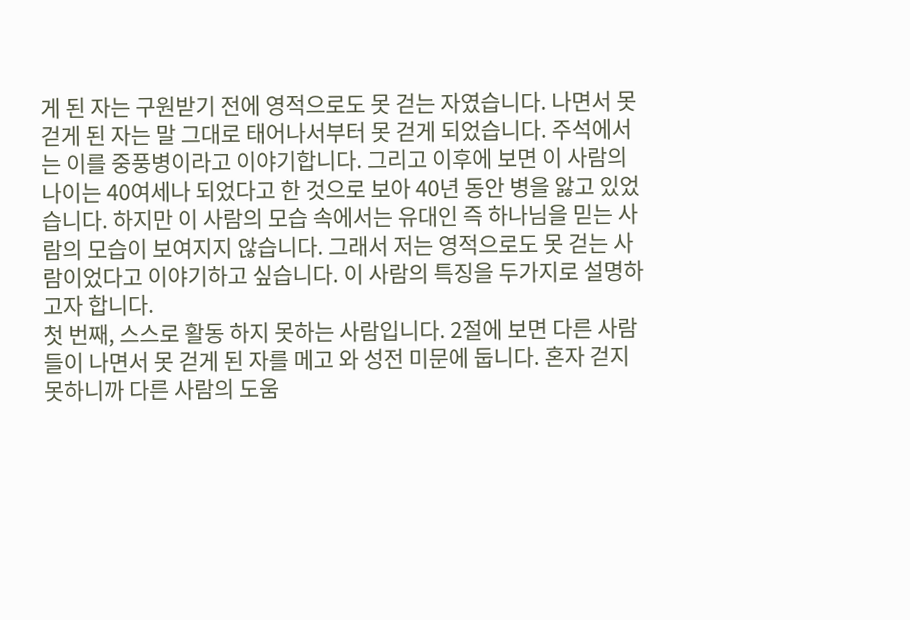게 된 자는 구원받기 전에 영적으로도 못 걷는 자였습니다. 나면서 못 걷게 된 자는 말 그대로 태어나서부터 못 걷게 되었습니다. 주석에서는 이를 중풍병이라고 이야기합니다. 그리고 이후에 보면 이 사람의 나이는 40여세나 되었다고 한 것으로 보아 40년 동안 병을 앓고 있었습니다. 하지만 이 사람의 모습 속에서는 유대인 즉 하나님을 믿는 사람의 모습이 보여지지 않습니다. 그래서 저는 영적으로도 못 걷는 사람이었다고 이야기하고 싶습니다. 이 사람의 특징을 두가지로 설명하고자 합니다.
첫 번째, 스스로 활동 하지 못하는 사람입니다. 2절에 보면 다른 사람들이 나면서 못 걷게 된 자를 메고 와 성전 미문에 둡니다. 혼자 걷지 못하니까 다른 사람의 도움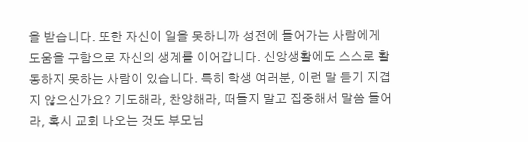을 받습니다. 또한 자신이 일을 못하니까 성전에 들어가는 사람에게 도움을 구함으로 자신의 생계를 이어갑니다. 신앙생활에도 스스로 활동하지 못하는 사람이 있습니다. 특히 학생 여러분, 이런 말 듣기 지겹지 않으신가요? 기도해라, 찬양해라, 떠들지 말고 집중해서 말씀 들어라, 혹시 교회 나오는 것도 부모님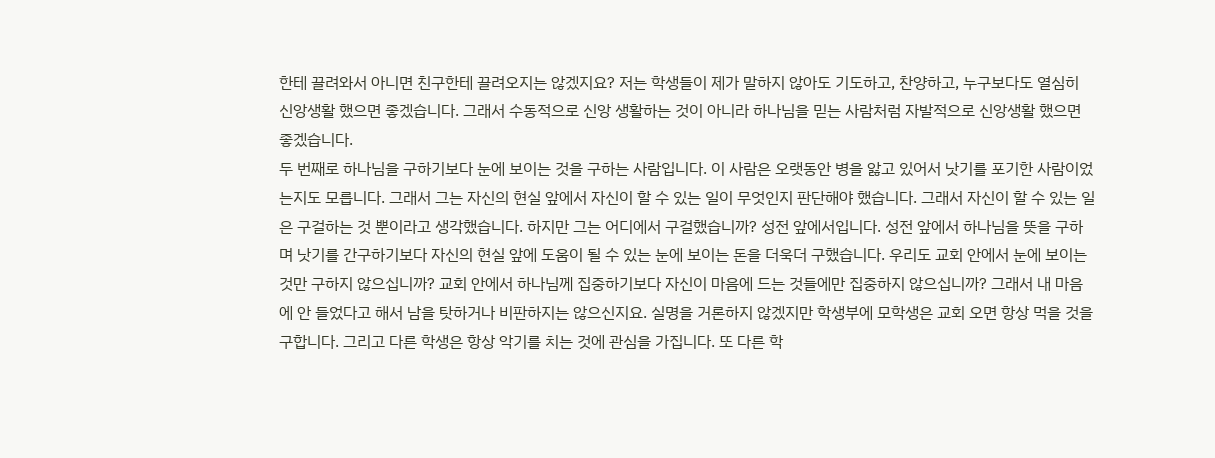한테 끌려와서 아니면 친구한테 끌려오지는 않겠지요? 저는 학생들이 제가 말하지 않아도 기도하고, 찬양하고, 누구보다도 열심히 신앙생활 했으면 좋겠습니다. 그래서 수동적으로 신앙 생활하는 것이 아니라 하나님을 믿는 사람처럼 자발적으로 신앙생활 했으면 좋겠습니다.
두 번째로 하나님을 구하기보다 눈에 보이는 것을 구하는 사람입니다. 이 사람은 오랫동안 병을 앓고 있어서 낫기를 포기한 사람이었는지도 모릅니다. 그래서 그는 자신의 현실 앞에서 자신이 할 수 있는 일이 무엇인지 판단해야 했습니다. 그래서 자신이 할 수 있는 일은 구걸하는 것 뿐이라고 생각했습니다. 하지만 그는 어디에서 구걸했습니까? 성전 앞에서입니다. 성전 앞에서 하나님을 뜻을 구하며 낫기를 간구하기보다 자신의 현실 앞에 도움이 될 수 있는 눈에 보이는 돈을 더욱더 구했습니다. 우리도 교회 안에서 눈에 보이는 것만 구하지 않으십니까? 교회 안에서 하나님께 집중하기보다 자신이 마음에 드는 것들에만 집중하지 않으십니까? 그래서 내 마음에 안 들었다고 해서 남을 탓하거나 비판하지는 않으신지요. 실명을 거론하지 않겠지만 학생부에 모학생은 교회 오면 항상 먹을 것을 구합니다. 그리고 다른 학생은 항상 악기를 치는 것에 관심을 가집니다. 또 다른 학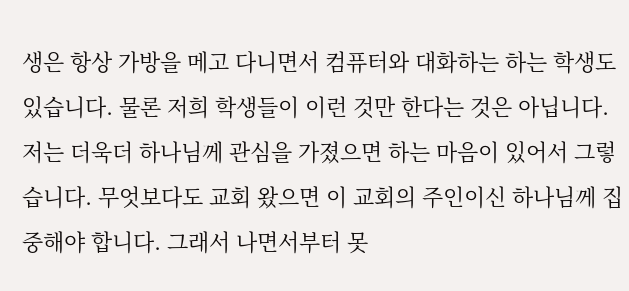생은 항상 가방을 메고 다니면서 컴퓨터와 대화하는 하는 학생도 있습니다. 물론 저희 학생들이 이런 것만 한다는 것은 아닙니다. 저는 더욱더 하나님께 관심을 가졌으면 하는 마음이 있어서 그렇습니다. 무엇보다도 교회 왔으면 이 교회의 주인이신 하나님께 집중해야 합니다. 그래서 나면서부터 못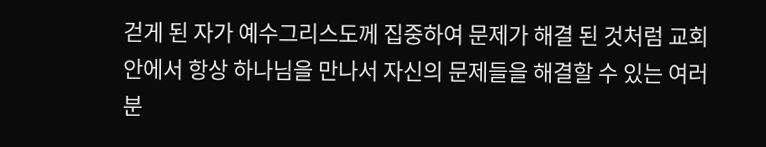걷게 된 자가 예수그리스도께 집중하여 문제가 해결 된 것처럼 교회 안에서 항상 하나님을 만나서 자신의 문제들을 해결할 수 있는 여러분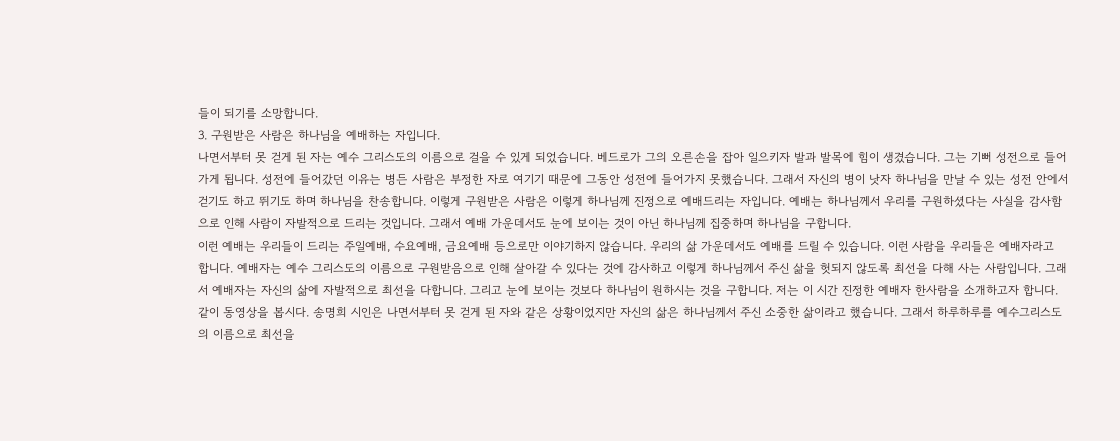들이 되기를 소망합니다.
3. 구원받은 사람은 하나님을 예배하는 자입니다.
나면서부터 못 걷게 된 자는 예수 그리스도의 이름으로 걸을 수 있게 되었습니다. 베드로가 그의 오른손을 잡아 일으키자 발과 발목에 힘이 생겼습니다. 그는 기뻐 성전으로 들어가게 됩니다. 성전에 들어갔던 이유는 병든 사람은 부정한 자로 여기기 때문에 그동안 성전에 들어가지 못했습니다. 그래서 자신의 병이 낫자 하나님을 만날 수 있는 성전 안에서 걷기도 하고 뛰기도 하며 하나님을 찬송합니다. 이렇게 구원받은 사람은 이렇게 하나님께 진정으로 예배드리는 자입니다. 예배는 하나님께서 우리를 구원하셨다는 사실을 감사함으로 인해 사람이 자발적으로 드리는 것입니다. 그래서 예배 가운데서도 눈에 보이는 것이 아닌 하나님께 집중하며 하나님을 구합니다.
이런 예배는 우리들이 드리는 주일예배, 수요예배, 금요예배 등으로만 이야기하지 않습니다. 우리의 삶 가운데서도 예배를 드릴 수 있습니다. 이런 사람을 우리들은 예배자라고 합니다. 예배자는 예수 그리스도의 이름으로 구원받음으로 인해 살아갈 수 있다는 것에 감사하고 이렇게 하나님께서 주신 삶을 헛되지 않도록 최선을 다해 사는 사람입니다. 그래서 예배자는 자신의 삶에 자발적으로 최선을 다합니다. 그리고 눈에 보이는 것보다 하나님이 원하시는 것을 구합니다. 저는 이 시간 진정한 예배자 한사람을 소개하고자 합니다. 같이 동영상을 봅시다. 송명희 시인은 나면서부터 못 걷게 된 자와 같은 상황이었지만 자신의 삶은 하나님께서 주신 소중한 삶이라고 했습니다. 그래서 하루하루를 예수그리스도의 이름으로 최선을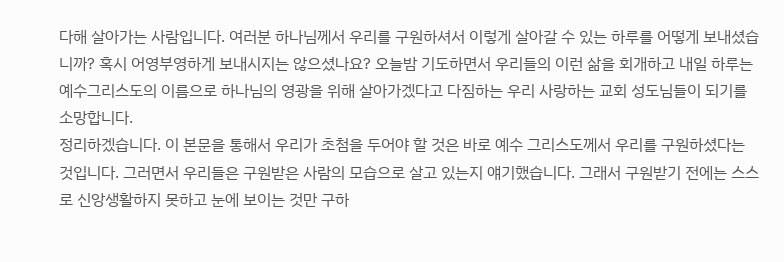다해 살아가는 사람입니다. 여러분 하나님께서 우리를 구원하셔서 이렇게 살아갈 수 있는 하루를 어떻게 보내셨습니까? 혹시 어영부영하게 보내시지는 않으셨나요? 오늘밤 기도하면서 우리들의 이런 삶을 회개하고 내일 하루는 예수그리스도의 이름으로 하나님의 영광을 위해 살아가겠다고 다짐하는 우리 사랑하는 교회 성도님들이 되기를 소망합니다.
정리하겠습니다. 이 본문을 통해서 우리가 초첨을 두어야 할 것은 바로 예수 그리스도께서 우리를 구원하셨다는 것입니다. 그러면서 우리들은 구원받은 사람의 모습으로 살고 있는지 얘기했습니다. 그래서 구원받기 전에는 스스로 신앙생활하지 못하고 눈에 보이는 것만 구하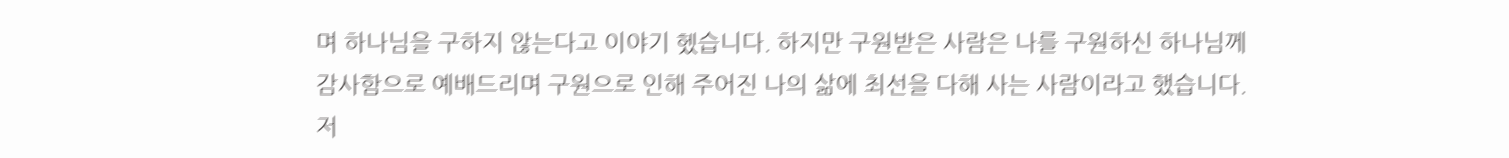며 하나님을 구하지 않는다고 이야기 헸습니다. 하지만 구원받은 사람은 나를 구원하신 하나님께 감사함으로 예배드리며 구원으로 인해 주어진 나의 삶에 최선을 다해 사는 사람이라고 했습니다. 저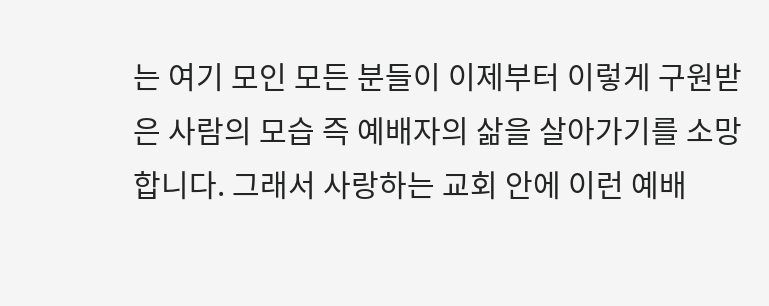는 여기 모인 모든 분들이 이제부터 이렇게 구원받은 사람의 모습 즉 예배자의 삶을 살아가기를 소망합니다. 그래서 사랑하는 교회 안에 이런 예배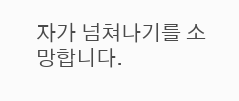자가 넘쳐나기를 소망합니다.